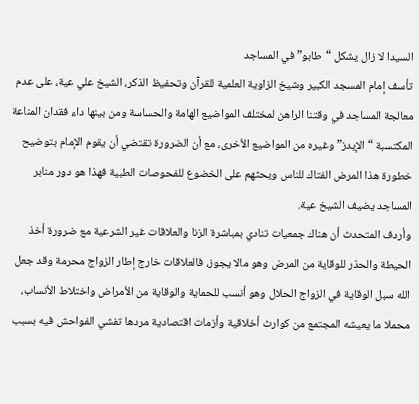السيدا لا زال يشكل “طابو” في المساجد
تأسف إمام المسجد الكبير وشيخ الزاوية العلمية للقرآن وتحفيظ الذكر، الشيخ علي عية، على عدم معالجة المساجد في وقتنا الراهن لمختلف المواضيع الهامة والحساسة ومن بينها داء فقدان المناعة المكتسبة “الإيدز” وغيره من المواضيع الأخرى، مع أن الضرورة تقتضي أن يقوم الإمام بتوضيح خطورة هذا المرض الفتاك للناس ويحثهم على الخضوع للفحوصات الطبية فهذا هو دور منابر المساجد يضيف الشيخ عية.
وأردف المتحدث أن هناك جمعيات تنادي بمباشرة الزنا والعلاقات غير الشرعية مع ضرورة أخذ الحيطة والحذر للوقاية من المرض وهو مالا يجوز، فالعلاقات خارج إطار الزواج محرمة وقد جعل الله سبل الوقاية في الزواج الحلال وهو أنسب للحماية والوقاية من الأمراض واختلاط الأنساب، محملا ما يعيشه المجتمع من كوارث أخلاقية وأزمات اقتصادية مردها تفشي الفواحش فيه بسبب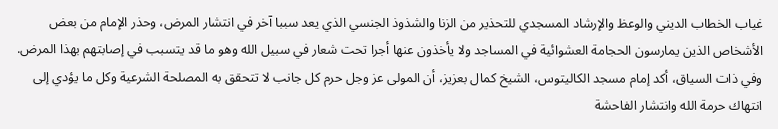غياب الخطاب الديني والوعظ والإرشاد المسجدي للتحذير من الزنا والشذوذ الجنسي الذي يعد سببا آخر في انتشار المرض، وحذر الإمام من بعض الأشخاص الذين يمارسون الحجامة العشوائية في المساجد ولا يأخذون عنها أجرا تحت شعار في سبيل الله وهو ما قد يتسبب في إصابتهم بهذا المرض.
وفي ذات السياق، أكد إمام مسجد الكاليتوس، الشيخ كمال بعزيز، أن المولى عز وجل حرم كل جانب لا تتحقق به المصلحة الشرعية وكل ما يؤدي إلى انتهاك حرمة الله وانتشار الفاحشة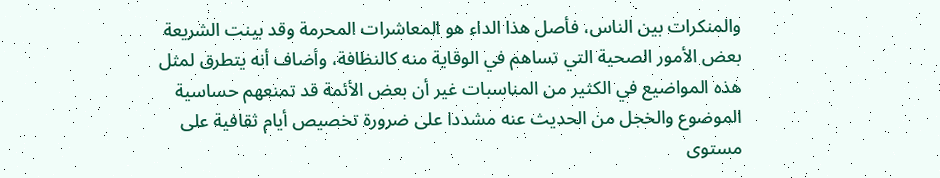والمنكرات بين الناس، فأصل هذا الداء هو المعاشرات المحرمة وقد بينت الشريعة بعض الأمور الصحية التي تساهم في الوقاية منه كالنظافة، وأضاف أنه يتطرق لمثل هذه المواضيع في الكثير من المناسبات غير أن بعض الأئمة قد تمنعهم حساسية الموضوع والخجل من الحديث عنه مشددا على ضرورة تخصيص أيام ثقافية على مستوى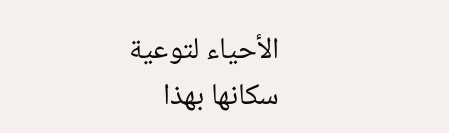الأحياء لتوعية سكانها بهذا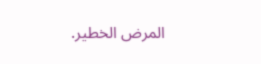المرض الخطير.